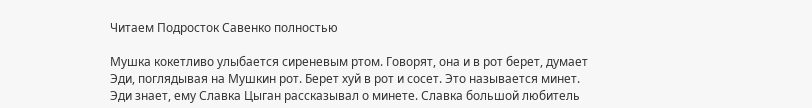Читаем Подросток Савенко полностью

Мушка кокетливо улыбается сиреневым ртом. Говорят, она и в рот берет, думает Эди, поглядывая на Мушкин рот. Берет хуй в рот и сосет. Это называется минет. Эди знает, ему Славка Цыган рассказывал о минете. Славка большой любитель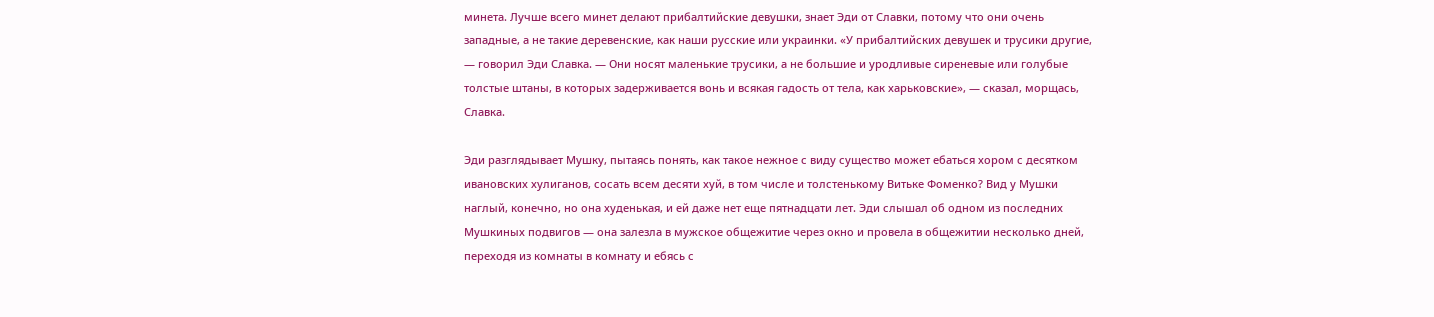минета. Лучше всего минет делают прибалтийские девушки, знает Эди от Славки, потому что они очень западные, а не такие деревенские, как наши русские или украинки. «У прибалтийских девушек и трусики другие, — говорил Эди Славка. — Они носят маленькие трусики, а не большие и уродливые сиреневые или голубые толстые штаны, в которых задерживается вонь и всякая гадость от тела, как харьковские», — сказал, морщась, Славка.

Эди разглядывает Мушку, пытаясь понять, как такое нежное с виду существо может ебаться хором с десятком ивановских хулиганов, сосать всем десяти хуй, в том числе и толстенькому Витьке Фоменко? Вид у Мушки наглый, конечно, но она худенькая, и ей даже нет еще пятнадцати лет. Эди слышал об одном из последних Мушкиных подвигов — она залезла в мужское общежитие через окно и провела в общежитии несколько дней, переходя из комнаты в комнату и ебясь с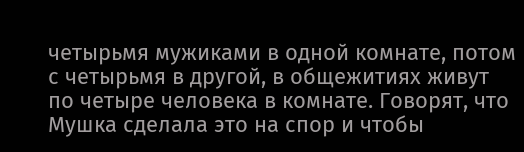четырьмя мужиками в одной комнате, потом с четырьмя в другой, в общежитиях живут по четыре человека в комнате. Говорят, что Мушка сделала это на спор и чтобы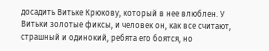досадить Витьке Крюкову, который в нее влюблен. У Витьки золотые фиксы, и человек он, как все считают, страшный и одинокий, ребята его боятся, но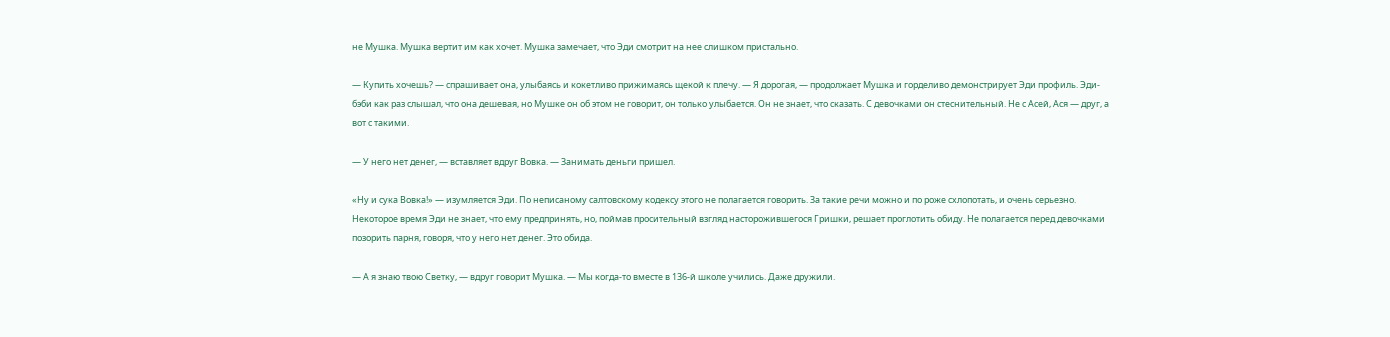не Мушка. Мушка вертит им как хочет. Мушка замечает, что Эди смотрит на нее слишком пристально.

— Купить хочешь? — спрашивает она, улыбаясь и кокетливо прижимаясь щекой к плечу. — Я дорогая, — продолжает Мушка и горделиво демонстрирует Эди профиль. Эди-бэби как раз слышал, что она дешевая, но Мушке он об этом не говорит, он только улыбается. Он не знает, что сказать. С девочками он стеснительный. Не с Асей, Ася — друг, а вот с такими.

— У него нет денег, — вставляет вдруг Вовка. — Занимать деньги пришел.

«Ну и сука Вовка!» — изумляется Эди. По неписаному салтовскому кодексу этого не полагается говорить. За такие речи можно и по роже схлопотать, и очень серьезно. Некоторое время Эди не знает, что ему предпринять, но, поймав просительный взгляд насторожившегося Гришки, решает проглотить обиду. Не полагается перед девочками позорить парня, говоря, что у него нет денег. Это обида.

— А я знаю твою Светку, — вдруг говорит Мушка. — Мы когда-то вместе в 136-й школе учились. Даже дружили.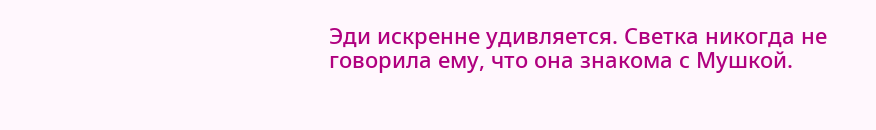Эди искренне удивляется. Светка никогда не говорила ему, что она знакома с Мушкой.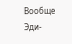Вообще Эди-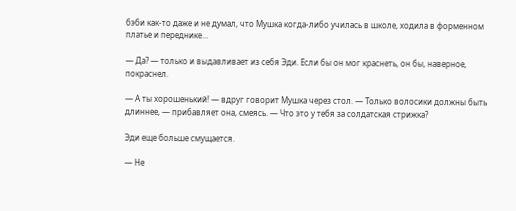бэби как-то даже и не думал, что Мушка когда-либо училась в школе, ходила в форменном платье и переднике…

— Да? — только и выдавливает из себя Эди. Если бы он мог краснеть, он бы, наверное, покраснел.

— А ты хорошенький! — вдруг говорит Мушка через стол. — Только волосики должны быть длиннее, — прибавляет она, смеясь. — Что это у тебя за солдатская стрижка?

Эди еще больше смущается.

— Не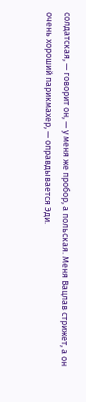солдатская, — говорит он, — у меня же пробор, а польская. Меня Вацлав стрижет, а он очень хороший парикмахер, — оправдывается Эди.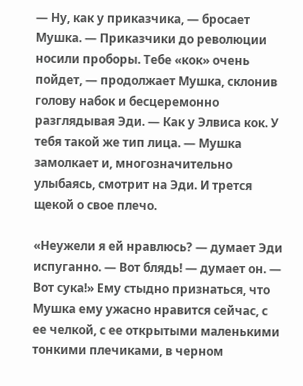— Ну, как у приказчика, — бросает Мушка. — Приказчики до революции носили проборы. Тебе «кок» очень пойдет, — продолжает Мушка, склонив голову набок и бесцеремонно разглядывая Эди. — Как у Элвиса кок. У тебя такой же тип лица. — Мушка замолкает и, многозначительно улыбаясь, смотрит на Эди. И трется щекой о свое плечо.

«Неужели я ей нравлюсь? — думает Эди испуганно. — Вот блядь! — думает он. — Вот сука!» Ему стыдно признаться, что Мушка ему ужасно нравится сейчас, с ее челкой, с ее открытыми маленькими тонкими плечиками, в черном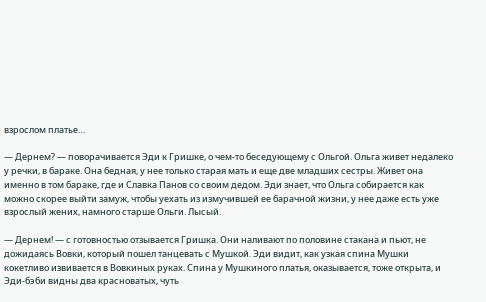взрослом платье…

— Дернем? — поворачивается Эди к Гришке, о чем-то беседующему с Ольгой. Ольга живет недалеко у речки, в бараке. Она бедная, у нее только старая мать и еще две младших сестры. Живет она именно в том бараке, где и Славка Панов со своим дедом. Эди знает, что Ольга собирается как можно скорее выйти замуж, чтобы уехать из измучившей ее барачной жизни, у нее даже есть уже взрослый жених, намного старше Ольги. Лысый.

— Дернем! — с готовностью отзывается Гришка. Они наливают по половине стакана и пьют, не дожидаясь Вовки, который пошел танцевать с Мушкой. Эди видит, как узкая спина Мушки кокетливо извивается в Вовкиных руках. Спина у Мушкиного платья, оказывается, тоже открыта, и Эди-бэби видны два красноватых, чуть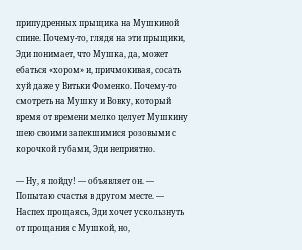припудренных прыщика на Мушкиной спине. Почему-то, глядя на эти прыщики, Эди понимает, что Мушка, да, может ебаться «хором» и, причмокивая, сосать хуй даже у Витьки Фоменко. Почему-то смотреть на Мушку и Вовку, который время от времени мелко целует Мушкину шею своими запекшимися розовыми с корочкой губами, Эди неприятно.

— Ну, я пойду! — объявляет он. — Попытаю счастья в другом месте. — Наспех прощаясь, Эди хочет ускользнуть от прощания с Мушкой, но,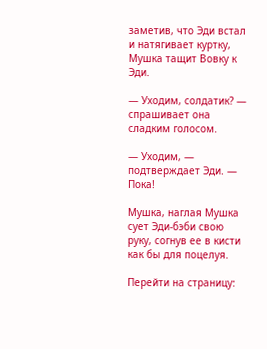заметив, что Эди встал и натягивает куртку, Мушка тащит Вовку к Эди.

— Уходим, солдатик? — спрашивает она сладким голосом.

— Уходим, — подтверждает Эди. — Пока!

Мушка, наглая Мушка сует Эди-бэби свою руку, согнув ее в кисти как бы для поцелуя.

Перейти на страницу: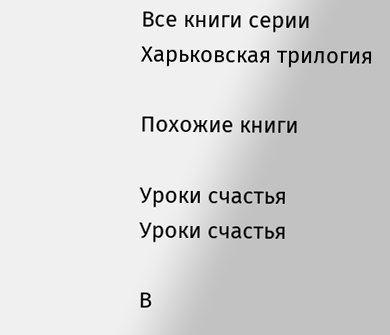Все книги серии Харьковская трилогия

Похожие книги

Уроки счастья
Уроки счастья

В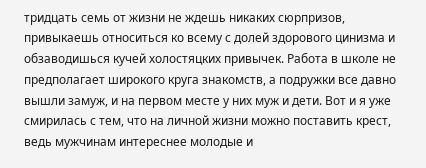тридцать семь от жизни не ждешь никаких сюрпризов, привыкаешь относиться ко всему с долей здорового цинизма и обзаводишься кучей холостяцких привычек. Работа в школе не предполагает широкого круга знакомств, а подружки все давно вышли замуж, и на первом месте у них муж и дети. Вот и я уже смирилась с тем, что на личной жизни можно поставить крест, ведь мужчинам интереснее молодые и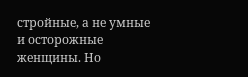стройные, а не умные и осторожные женщины. Но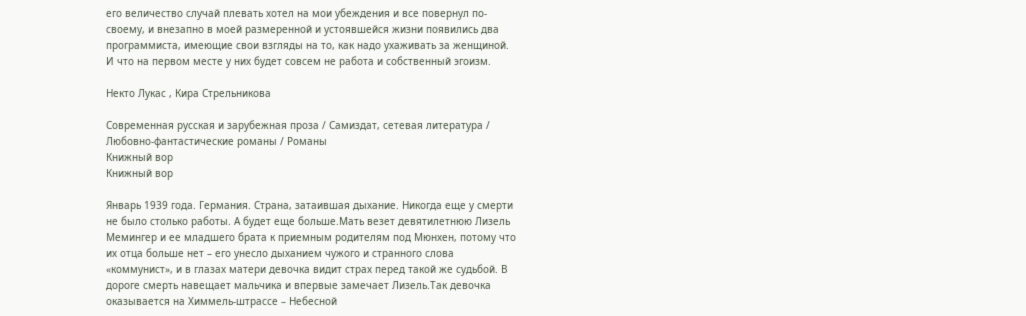его величество случай плевать хотел на мои убеждения и все повернул по-своему, и внезапно в моей размеренной и устоявшейся жизни появились два программиста, имеющие свои взгляды на то, как надо ухаживать за женщиной. И что на первом месте у них будет совсем не работа и собственный эгоизм.

Некто Лукас , Кира Стрельникова

Современная русская и зарубежная проза / Самиздат, сетевая литература / Любовно-фантастические романы / Романы
Книжный вор
Книжный вор

Январь 1939 года. Германия. Страна, затаившая дыхание. Никогда еще у смерти не было столько работы. А будет еще больше.Мать везет девятилетнюю Лизель Мемингер и ее младшего брата к приемным родителям под Мюнхен, потому что их отца больше нет – его унесло дыханием чужого и странного слова «коммунист», и в глазах матери девочка видит страх перед такой же судьбой. В дороге смерть навещает мальчика и впервые замечает Лизель.Так девочка оказывается на Химмель-штрассе – Небесной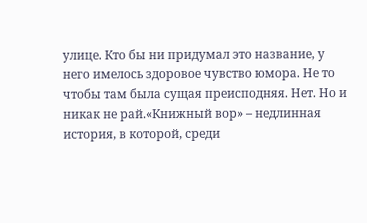улице. Кто бы ни придумал это название, у него имелось здоровое чувство юмора. Не то чтобы там была сущая преисподняя. Нет. Но и никак не рай.«Книжный вор» – недлинная история, в которой, среди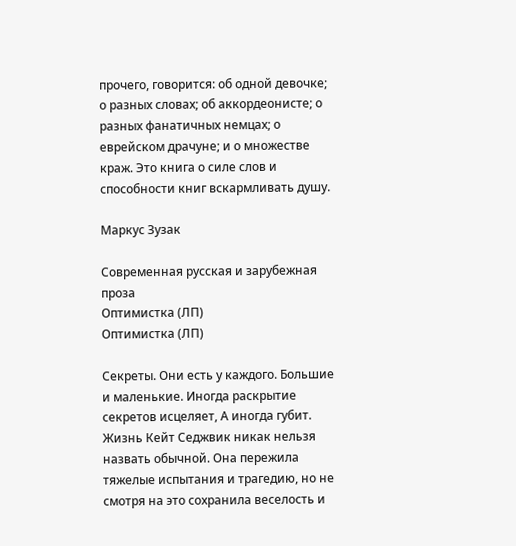прочего, говорится: об одной девочке; о разных словах; об аккордеонисте; о разных фанатичных немцах; о еврейском драчуне; и о множестве краж. Это книга о силе слов и способности книг вскармливать душу.

Маркус Зузак

Современная русская и зарубежная проза
Оптимистка (ЛП)
Оптимистка (ЛП)

Секреты. Они есть у каждого. Большие и маленькие. Иногда раскрытие секретов исцеляет, А иногда губит. Жизнь Кейт Седжвик никак нельзя назвать обычной. Она пережила тяжелые испытания и трагедию, но не смотря на это сохранила веселость и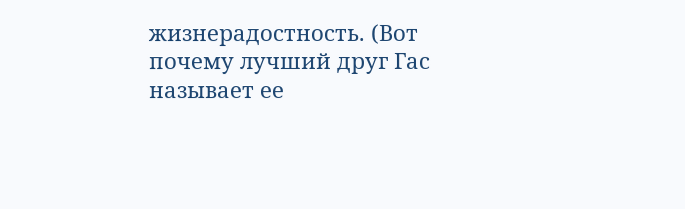жизнерадостность. (Вот почему лучший друг Гас называет ее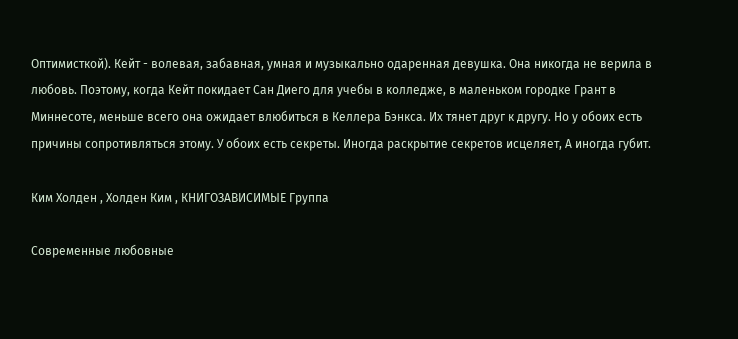Оптимисткой). Кейт - волевая, забавная, умная и музыкально одаренная девушка. Она никогда не верила в любовь. Поэтому, когда Кейт покидает Сан Диего для учебы в колледже, в маленьком городке Грант в Миннесоте, меньше всего она ожидает влюбиться в Келлера Бэнкса. Их тянет друг к другу. Но у обоих есть причины сопротивляться этому. У обоих есть секреты. Иногда раскрытие секретов исцеляет, А иногда губит.

Ким Холден , Холден Ким , КНИГОЗАВИСИМЫЕ Группа

Современные любовные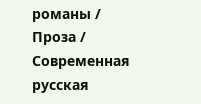романы / Проза / Современная русская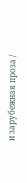и зарубежная проза /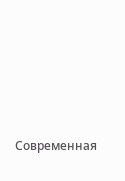Современная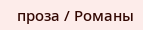проза / Романы